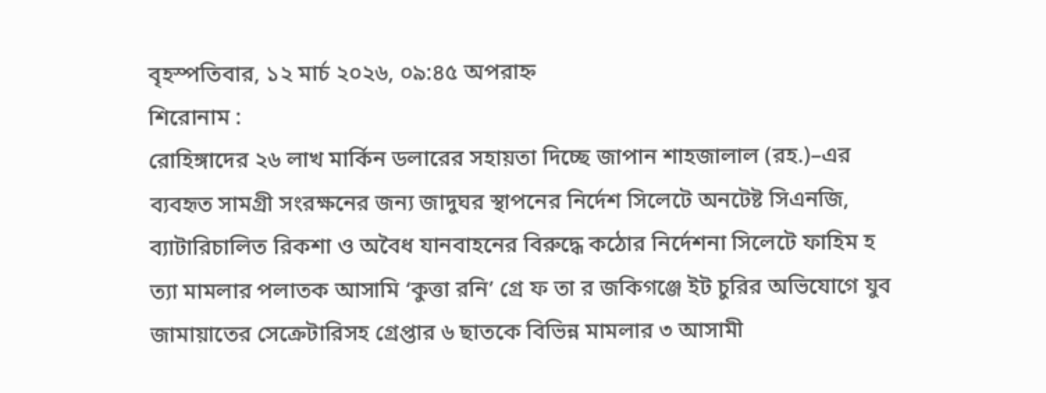বৃহস্পতিবার, ১২ মার্চ ২০২৬, ০৯:৪৫ অপরাহ্ন
শিরোনাম :
রো‌হিঙ্গা‌দের ২৬ লাখ মার্কিন ডলারের সহায়তা দি‌চ্ছে জাপান শাহজালাল (রহ.)–এর ব্যবহৃত সামগ্রী সংরক্ষনের জন্য জাদুঘর স্থাপনের নির্দেশ সিলেটে অনটেষ্ট সিএনজি, ব্যাটারিচালিত রিকশা ও অবৈধ যানবাহনের বিরুদ্ধে কঠোর নির্দেশনা সিলেটে ফাহিম হ ত্যা মামলার পলাতক আসামি ‘কুত্তা রনি’ গ্রে ফ তা র জকিগঞ্জে ইট চুরির অভিযোগে যুব জামায়াতের সেক্রেটারিসহ গ্রেপ্তার ৬ ছাতকে বিভিন্ন মামলার ৩ আসামী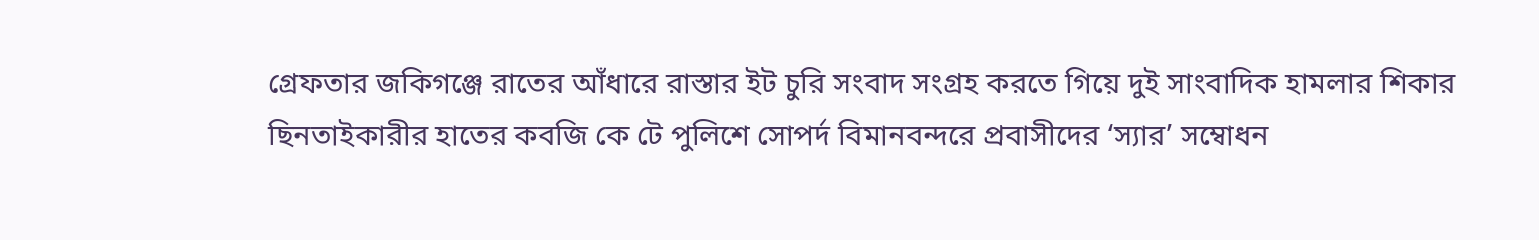গ্রেফতার জকিগঞ্জে রাতের আঁধারে রাস্তার ইট চুরি সংবাদ সংগ্রহ করতে গিয়ে দুই সাংবাদিক হামলার শিকার ছিনতাইকারীর হাতের কবজি কে টে পুলিশে সোপর্দ বিমানবন্দরে প্রবাসীদের ‘স্যার’ সম্বোধন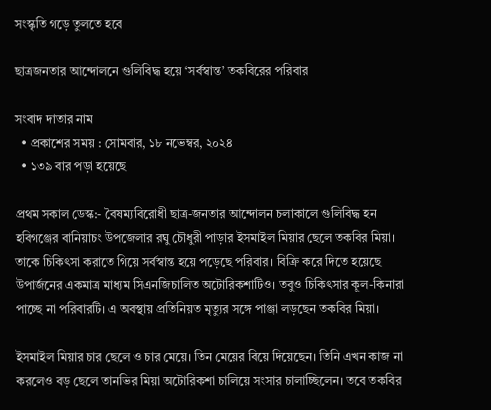সংস্কৃতি গড়ে তুলতে হবে

ছাত্রজনতার আন্দোলনে গুলিবিদ্ধ হয়ে ‘সর্বস্বান্ত’ তকবিরের পরিবার

সংবাদ দাতার নাম
  • প্রকাশের সময় : সোমবার, ১৮ নভেম্বর, ২০২৪
  • ১৩৯ বার পড়া হয়েছে

প্রথম সকাল ডেস্ক:- বৈষম্যবিরোধী ছাত্র-জনতার আন্দোলন চলাকালে গুলিবিদ্ধ হন হবিগঞ্জের বানিয়াচং উপজেলার রঘু চৌধুরী পাড়ার ইসমাইল মিয়ার ছেলে তকবির মিয়া। তাকে চিকিৎসা করাতে গিয়ে সর্বস্বান্ত হয়ে পড়েছে পরিবার। বিক্রি করে দিতে হয়েছে উপার্জনের একমাত্র মাধ্যম সিএনজিচালিত অটোরিকশাটিও। তবুও চিকিৎসার কূল-কিনারা পাচ্ছে না পরিবারটি। এ অবস্থায় প্রতিনিয়ত মৃত্যুর সঙ্গে পাঞ্জা লড়ছেন তকবির মিয়া।

ইসমাইল মিয়ার চার ছেলে ও চার মেয়ে। তিন মেয়ের বিয়ে দিয়েছেন। তিনি এখন কাজ না করলেও বড় ছেলে তানভির মিয়া অটোরিকশা চালিয়ে সংসার চালাচ্ছিলেন। তবে তকবির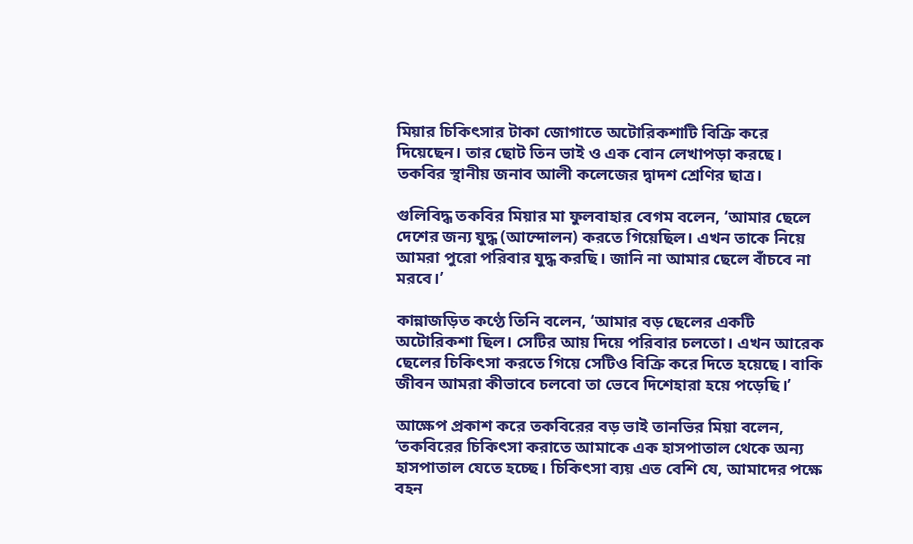মিয়ার চিকিৎসার টাকা জোগাতে অটোরিকশাটি বিক্রি করে দিয়েছেন। তার ছোট তিন ভাই ও এক বোন লেখাপড়া করছে। তকবির স্থানীয় জনাব আলী কলেজের দ্বাদশ শ্রেণির ছাত্র।

গুলিবিদ্ধ তকবির মিয়ার মা ফুলবাহার বেগম বলেন, ‘আমার ছেলে দেশের জন্য যুদ্ধ (আন্দোলন) করতে গিয়েছিল। এখন তাকে নিয়ে আমরা পুরো পরিবার যুদ্ধ করছি। জানি না আমার ছেলে বাঁচবে না মরবে।’

কান্নাজড়িত কণ্ঠে তিনি বলেন, ‘আমার বড় ছেলের একটি অটোরিকশা ছিল। সেটির আয় দিয়ে পরিবার চলতো। এখন আরেক ছেলের চিকিৎসা করতে গিয়ে সেটিও বিক্রি করে দিতে হয়েছে। বাকি জীবন আমরা কীভাবে চলবো তা ভেবে দিশেহারা হয়ে পড়েছি।’

আক্ষেপ প্রকাশ করে তকবিরের বড় ভাই তানভির মিয়া বলেন, ‘তকবিরের চিকিৎসা করাতে আমাকে এক হাসপাতাল থেকে অন্য হাসপাতাল যেতে হচ্ছে। চিকিৎসা ব্যয় এত বেশি যে, আমাদের পক্ষে বহন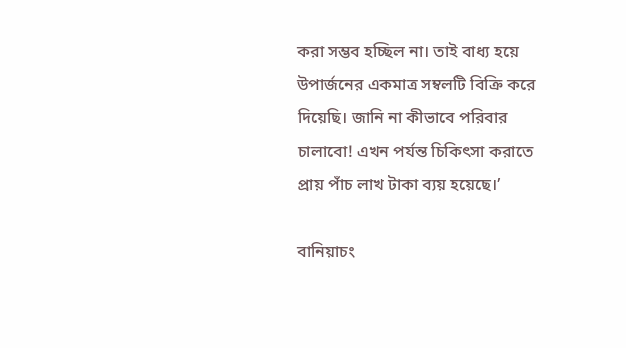করা সম্ভব হচ্ছিল না। তাই বাধ্য হয়ে উপার্জনের একমাত্র সম্বলটি বিক্রি করে দিয়েছি। জানি না কীভাবে পরিবার চালাবো! এখন পর্যন্ত চিকিৎসা করাতে প্রায় পাঁচ লাখ টাকা ব্যয় হয়েছে।’

বানিয়াচং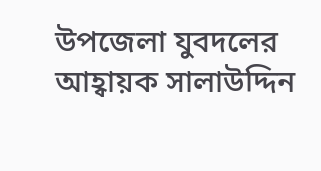উপজেলা যুবদলের আহ্বায়ক সালাউদ্দিন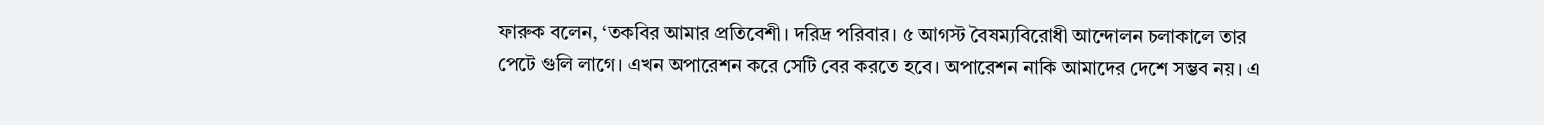ফারুক বলেন, ‘তকবির আমার প্রতিবেশী। দরিদ্র পরিবার। ৫ আগস্ট বৈষম্যবিরোধী আন্দোলন চলাকালে তার পেটে গুলি লাগে। এখন অপারেশন করে সেটি বের করতে হবে। অপারেশন নাকি আমাদের দেশে সম্ভব নয়। এ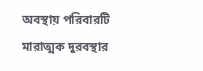অবস্থায় পরিবারটি মারাত্মক দুরবস্থার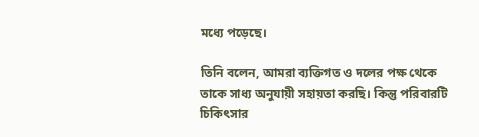মধ্যে পড়েছে।

তিনি বলেন, আমরা ব্যক্তিগত ও দলের পক্ষ থেকে তাকে সাধ্য অনুযায়ী সহায়তা করছি। কিন্তু পরিবারটি চিকিৎসার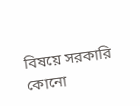বিষয়ে সরকারি কোনো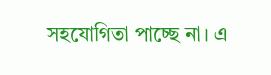সহযোগিতা পাচ্ছে না। এ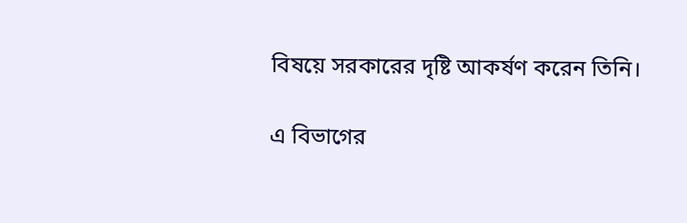বিষয়ে সরকারের দৃষ্টি আকর্ষণ করেন তিনি।

এ বিভাগের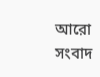আরো সংবাদ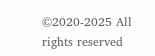©2020-2025 All rights reserved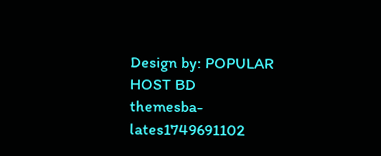Design by: POPULAR HOST BD
themesba-lates1749691102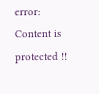error: Content is protected !!